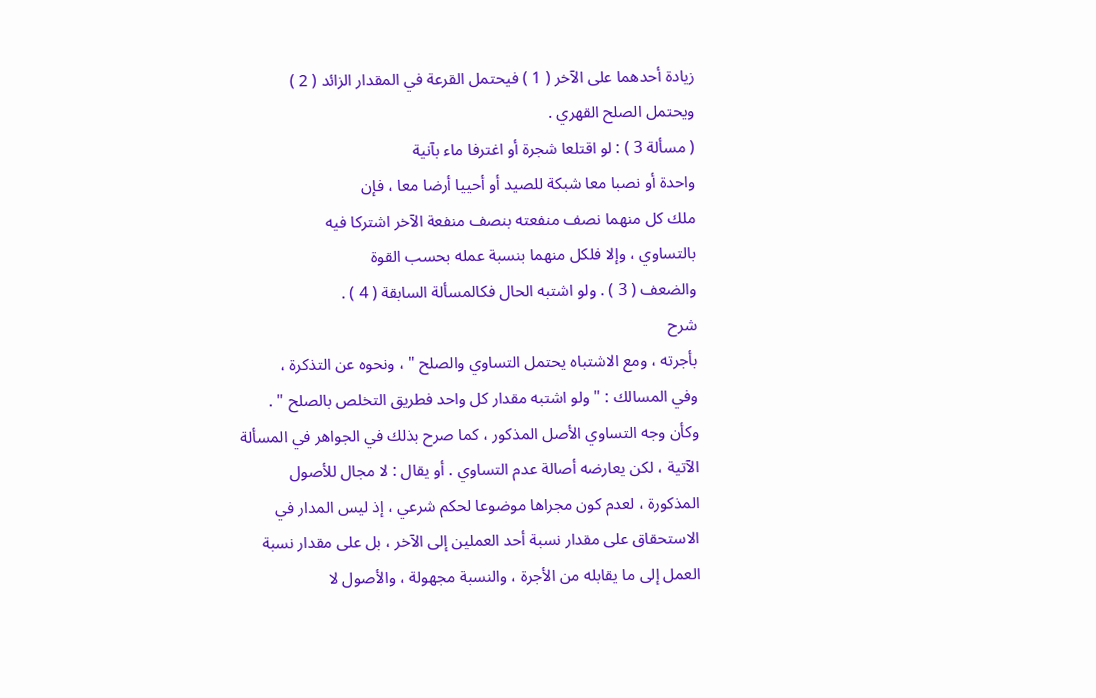زيادة أحدهما على الآخر ( 1 ) فيحتمل القرعة في المقدار الزائد ( 2 )
ويحتمل الصلح القهري .
( مسألة 3 ) : لو اقتلعا شجرة أو اغترفا ماء بآنية
واحدة أو نصبا معا شبكة للصيد أو أحييا أرضا معا ، فإن
ملك كل منهما نصف منفعته بنصف منفعة الآخر اشتركا فيه
بالتساوي ، وإلا فلكل منهما بنسبة عمله بحسب القوة
والضعف ( 3 ) . ولو اشتبه الحال فكالمسألة السابقة ( 4 ) .
شرح
بأجرته ، ومع الاشتباه يحتمل التساوي والصلح " ، ونحوه عن التذكرة ،
وفي المسالك : " ولو اشتبه مقدار كل واحد فطريق التخلص بالصلح " .
وكأن وجه التساوي الأصل المذكور ، كما صرح بذلك في الجواهر في المسألة
الآتية ، لكن يعارضه أصالة عدم التساوي . أو يقال : لا مجال للأصول
المذكورة ، لعدم كون مجراها موضوعا لحكم شرعي ، إذ ليس المدار في
الاستحقاق على مقدار نسبة أحد العملين إلى الآخر ، بل على مقدار نسبة
العمل إلى ما يقابله من الأجرة ، والنسبة مجهولة ، والأصول لا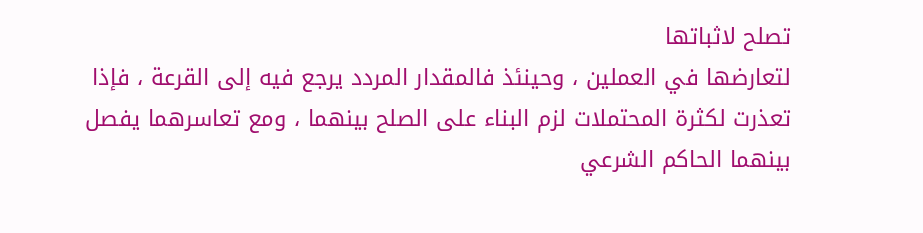تصلح لاثباتها
لتعارضها في العملين ، وحينئذ فالمقدار المردد يرجع فيه إلى القرعة ، فإذا
تعذرت لكثرة المحتملات لزم البناء على الصلح بينهما ، ومع تعاسرهما يفصل
بينهما الحاكم الشرعي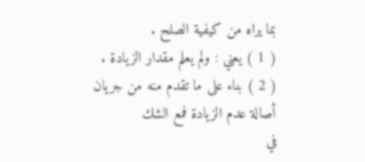بما يراه من كيفية الصلح .
( 1 ) يعني : ولم يعلم مقدار الزيادة .
( 2 ) بناء على ما تقدم منه من جريان أصالة عدم الزيادة فمع الشك
في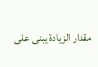مقدار الزيادة يبنى على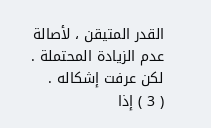القدر المتيقن ، لأصالة عدم الزيادة المحتملة .
لكن عرفت إشكاله .
( 3 ) إذا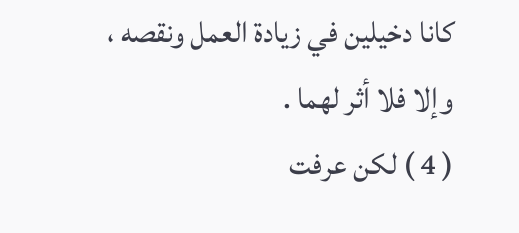كانا دخيلين في زيادة العمل ونقصه ، وإلا فلا أثر لهما .
( 4 ) لكن عرفت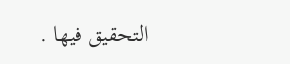التحقيق فيها .